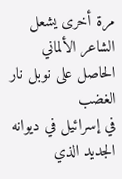مرة أخرى يشعل الشاعر الألماني الحاصل على نوبل نار الغضب
في إسرائيل في ديوانه الجديد الذي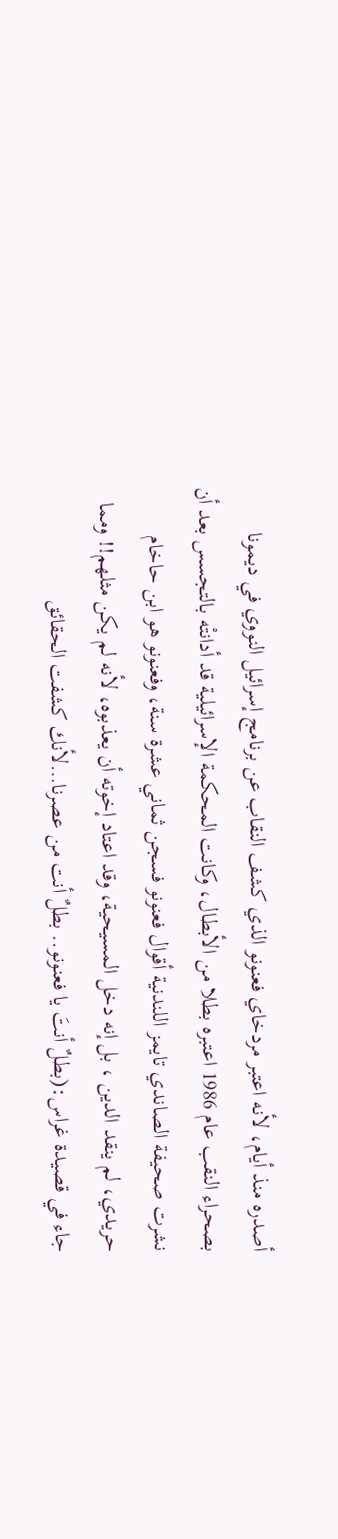أصدره منذ أيام، لأنه اعتبر مردخاي فعنونو الذي كشف النقاب عن برنامج إسرائيل النووي في ديمونا بصحراء النقب عام 1986 اعتبره بطلا من الأبطال، وكانت المحكمة الإسرائيلية قد أدانتْه بالتجسس بعد أن نشرت صحيفة الصاندي تايمز اللندنية أقوال فعنونو فسجن ثماني عشرة سنة، وفعنونو هو ابن حاخام حريدي، لم ينقد الدين ، بل إنه دخل المسيحية، وقد اعتاد إخوته أن يعذبوه، لأنه لم يكن مثلهم!! ومما جاء في قصيدة غراس:(بطلٌ أنتَ يا فعنونو.. بطلٌ أنت من عصرنا…لأنك كشفت الحقائق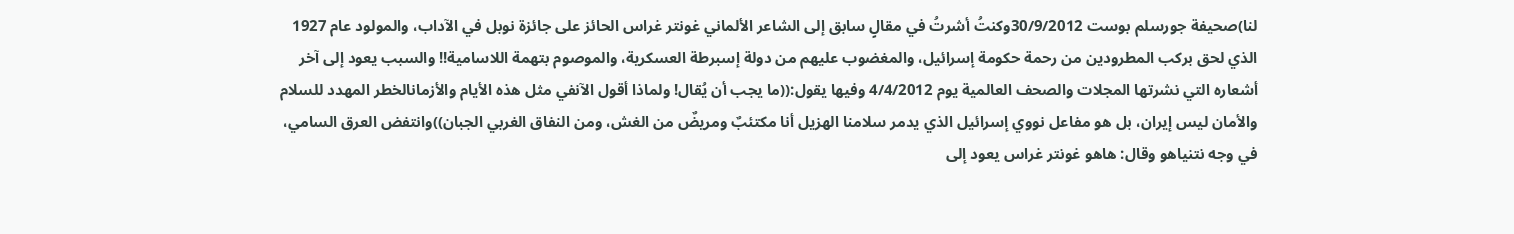لنا)صحيفة جورسلم بوست 30/9/2012وكنتُ أشرتُ في مقالٍ سابق إلى الشاعر الألماني غونتر غراس الحائز على جائزة نوبل في الآداب، والمولود عام 1927 الذي لحق بركب المطرودين من رحمة حكومة إسرائيل، والمغضوب عليهم من دولة إسبرطة العسكرية، والموصوم بتهمة اللاسامية!! والسبب يعود إلى آخر أشعاره التي نشرتها المجلات والصحف العالمية يوم 4/4/2012 وفيها يقول:((ما يجب أن يُقال! ولماذا أقول الآنفي مثل هذه الأيام والأزمانالخطر المهدد للسلام والأمان ليس إيران، بل هو مفاعل نووي إسرائيل الذي يدمر سلامنا الهزيل أنا مكتئبٌ ومريضٌ من الغش، ومن النفاق الغربي الجبان))وانتفض العرق السامي، في وجه نتنياهو وقال: هاهو غونتر غراس يعود إلى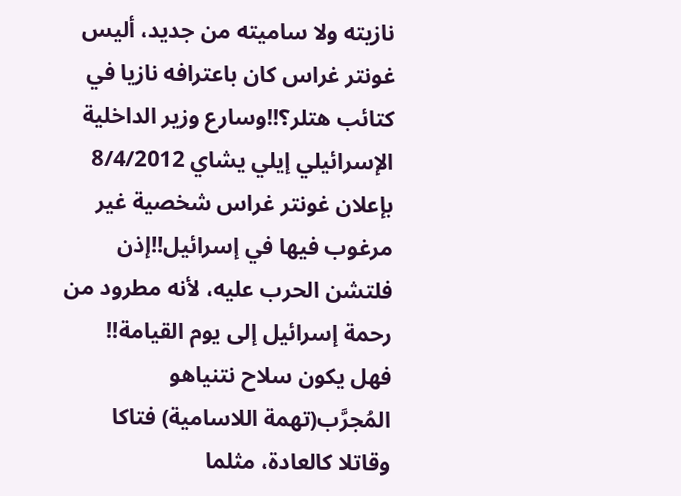نازيته ولا ساميته من جديد، أليس غونتر غراس كان باعترافه نازيا في كتائب هتلر؟!!وسارع وزير الداخلية الإسرائيلي إيلي يشاي 8/4/2012 بإعلان غونتر غراس شخصية غير مرغوب فيها في إسرائيل!!إذن فلتشن الحرب عليه، لأنه مطرود من رحمة إسرائيل إلى يوم القيامة!! فهل يكون سلاح نتنياهو المُجرَّب(تهمة اللاسامية) فتاكا وقاتلا كالعادة، مثلما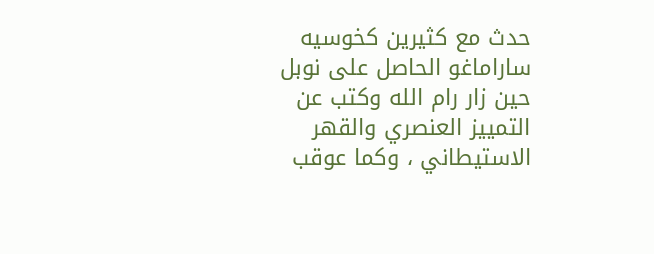حدث مع كثيرين كخوسيه ساراماغو الحاصل على نوبل حين زار رام الله وكتب عن التمييز العنصري والقهر الاستيطاني ، وكما عوقب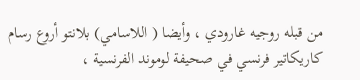من قبله روجيه غارودي ، وأيضا ( اللاسامي) بلانتو أروع رسام كاريكاتير فرنسي في صحيفة لوموند الفرنسية ،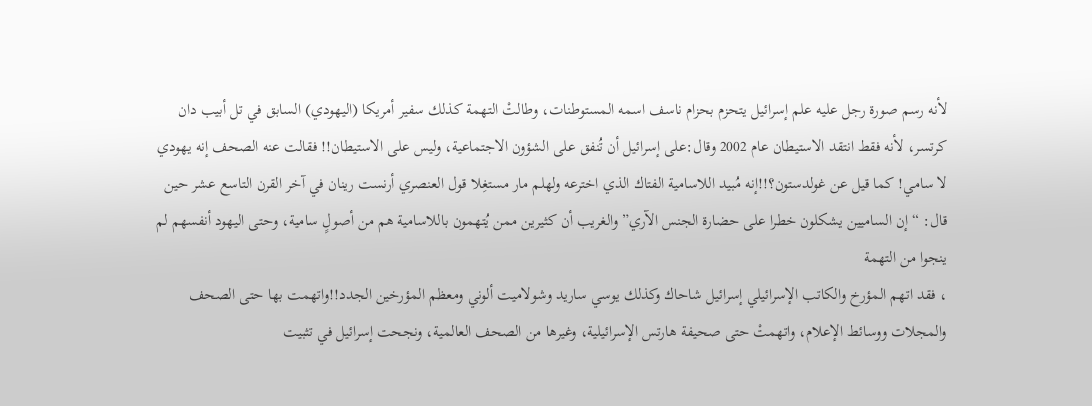لأنه رسم صورة رجل عليه علم إسرائيل يتحزم بحزام ناسف اسمه المستوطنات، وطالتْ التهمة كذلك سفير أمريكا (اليهودي) السابق في تل أبيب دان كرتسر، لأنه فقط انتقد الاستيطان عام 2002 وقال:على إسرائيل أن تُنفق على الشؤون الاجتماعية، وليس على الاستيطان!! فقالت عنه الصحف إنه يهودي لا سامي! كما قيل عن غولدستون؟!!إنه مُبيد اللاسامية الفتاك الذي اخترعه ولهلم مار مستغِلا قول العنصري أرنست رينان في آخر القرن التاسع عشر حين قال: “إن الساميين يشكلون خطرا على حضارة الجنس الآري” والغريب أن كثيرين ممن يُتهمون باللاسامية هم من أصولٍ سامية، وحتى اليهود أنفسهم لم ينجوا من التهمة
، فقد اتهم المؤرخ والكاتب الإسرائيلي إسرائيل شاحاك وكذلك يوسي ساريد وشولاميت ألوني ومعظم المؤرخين الجدد!!واتهمت بها حتى الصحف والمجلات ووسائط الإعلام، واتهمتْ حتى صحيفة هارتس الإسرائيلية، وغيرها من الصحف العالمية، ونجحت إسرائيل في تثبيت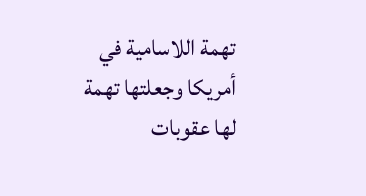تهمة اللاسامية في أمريكا وجعلتها تهمة لها عقوبات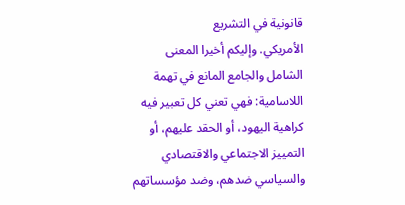قانونية في التشريع
الأمريكي. وإليكم أخيرا المعنى الشامل والجامع المانع في تهمة اللاسامية: فهي تعني كل تعبير فيه كراهية اليهود، أو الحقد عليهم، أو التمييز الاجتماعي والاقتصادي والسياسي ضدهم، وضد مؤسساتهم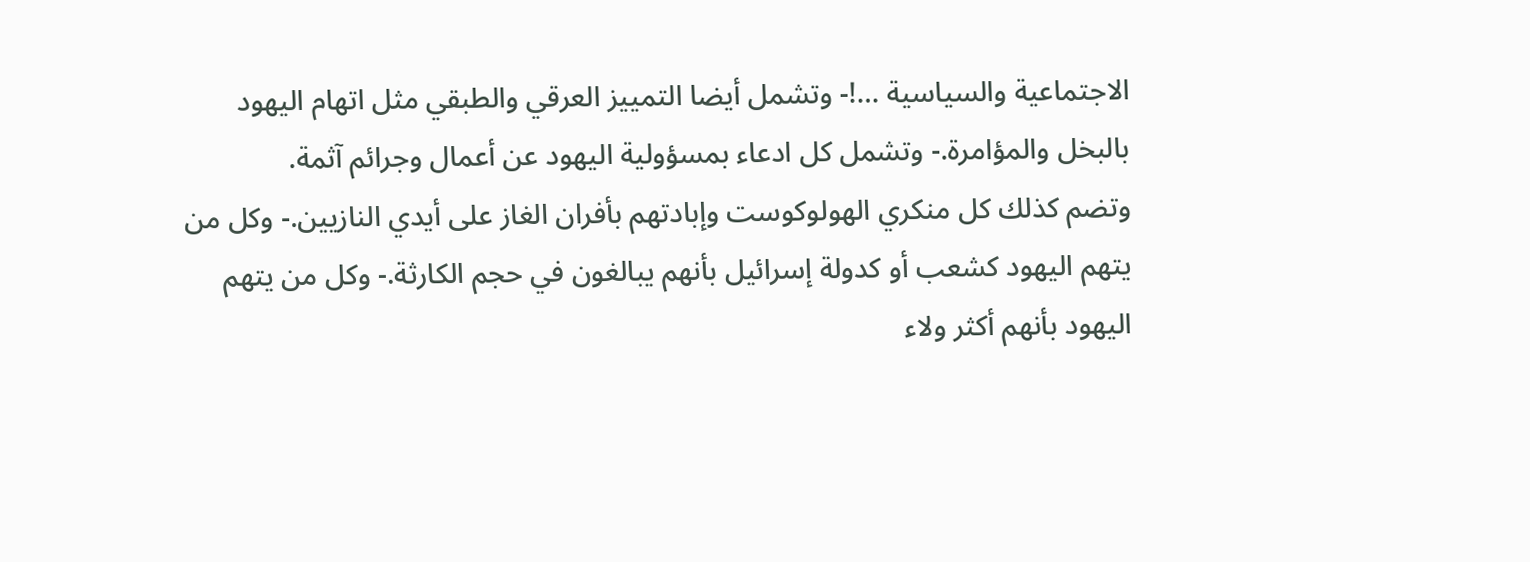الاجتماعية والسياسية …!- وتشمل أيضا التمييز العرقي والطبقي مثل اتهام اليهود بالبخل والمؤامرة.- وتشمل كل ادعاء بمسؤولية اليهود عن أعمال وجرائم آثمة.
وتضم كذلك كل منكري الهولوكوست وإبادتهم بأفران الغاز على أيدي النازيين.- وكل من يتهم اليهود كشعب أو كدولة إسرائيل بأنهم يبالغون في حجم الكارثة.- وكل من يتهم اليهود بأنهم أكثر ولاء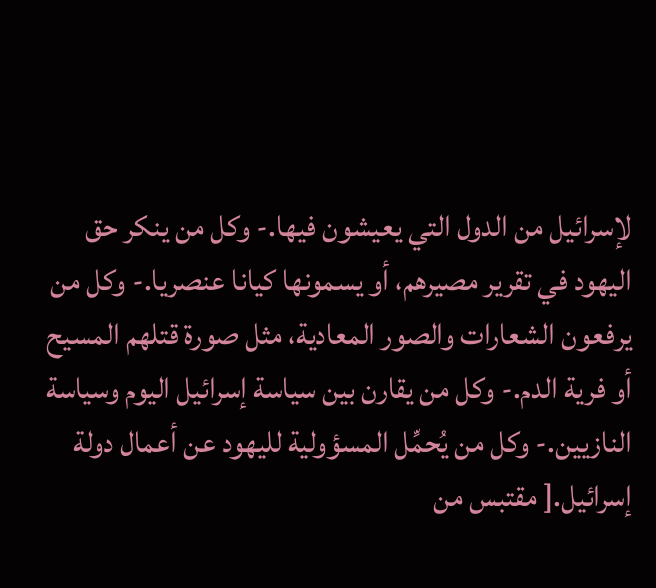لإسرائيل من الدول التي يعيشون فيها.- وكل من ينكر حق اليهود في تقرير مصيرهم، أو يسمونها كيانا عنصريا.- وكل من يرفعون الشعارات والصور المعادية، مثل صورة قتلهم المسيح أو فرية الدم.- وكل من يقارن بين سياسة إسرائيل اليوم وسياسة النازيين.- وكل من يُحمِّل المسؤولية لليهود عن أعمال دولة إسرائيل.[ مقتبس من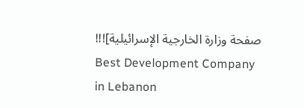صفحة وزارة الخارجية الإسرائيلية]!!!
Best Development Company in Lebanon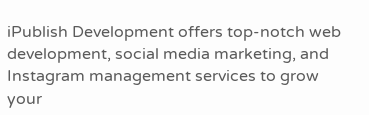iPublish Development offers top-notch web development, social media marketing, and Instagram management services to grow your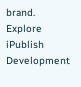brand.
Explore iPublish Development